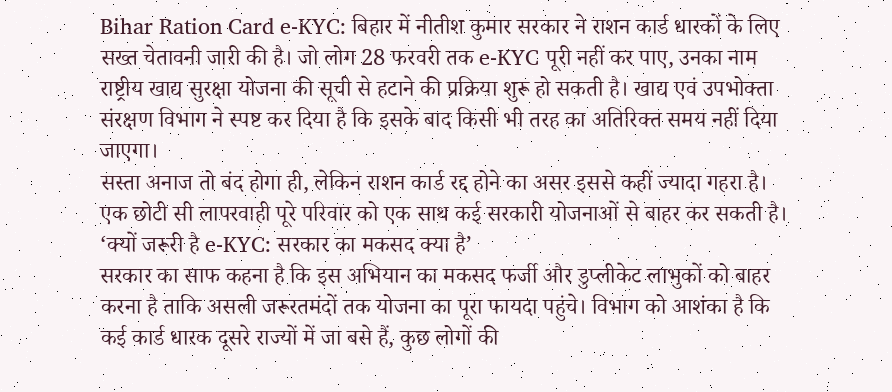Bihar Ration Card e-KYC: बिहार में नीतीश कुमार सरकार ने राशन कार्ड धारकों के लिए सख्त चेतावनी जारी की है। जो लोग 28 फरवरी तक e-KYC पूरी नहीं कर पाए, उनका नाम राष्ट्रीय खाद्य सुरक्षा योजना की सूची से हटाने की प्रक्रिया शुरू हो सकती है। खाद्य एवं उपभोक्ता संरक्षण विभाग ने स्पष्ट कर दिया है कि इसके बाद किसी भी तरह का अतिरिक्त समय नहीं दिया जाएगा।
सस्ता अनाज तो बंद होगा ही, लेकिन राशन कार्ड रद्द होने का असर इससे कहीं ज्यादा गहरा है। एक छोटी सी लापरवाही पूरे परिवार को एक साथ कई सरकारी योजनाओं से बाहर कर सकती है।
‘क्यों जरूरी है e-KYC: सरकार का मकसद क्या है’
सरकार का साफ कहना है कि इस अभियान का मकसद फर्जी और डुप्लीकेट लाभुकों को बाहर करना है ताकि असली जरूरतमंदों तक योजना का पूरा फायदा पहुंचे। विभाग को आशंका है कि कई कार्ड धारक दूसरे राज्यों में जा बसे हैं, कुछ लोगों की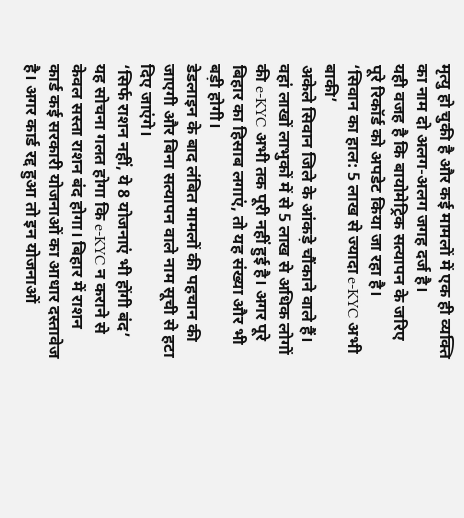मृत्यु हो चुकी है और कई मामलों में एक ही व्यक्ति का नाम दो अलग-अलग जगह दर्ज है।
यही वजह है कि बायोमेट्रिक सत्यापन के जरिए पूरे रिकॉर्ड को अपडेट किया जा रहा है।
‘सिवान का हाल: 5 लाख से ज्यादा e-KYC अभी बाकी’
अकेले सिवान जिले के आंकड़े चौंकाने वाले हैं। वहां लाखों लाभुकों में से 5 लाख से अधिक लोगों की e-KYC अभी तक पूरी नहीं हुई है। अगर पूरे बिहार का हिसाब लगाएं, तो यह संख्या और भी बड़ी होगी।
डेडलाइन के बाद लंबित मामलों की पहचान की जाएगी और बिना सत्यापन वाले नाम सूची से हटा दिए जाएंगे।
‘सिर्फ राशन नहीं, ये 8 योजनाएं भी होंगी बंद’
यह सोचना गलत होगा कि e-KYC न कराने से केवल सस्ता राशन बंद होगा। बिहार में राशन कार्ड कई सरकारी योजनाओं का आधार दस्तावेज है। अगर कार्ड रद्द हुआ तो इन योजनाओं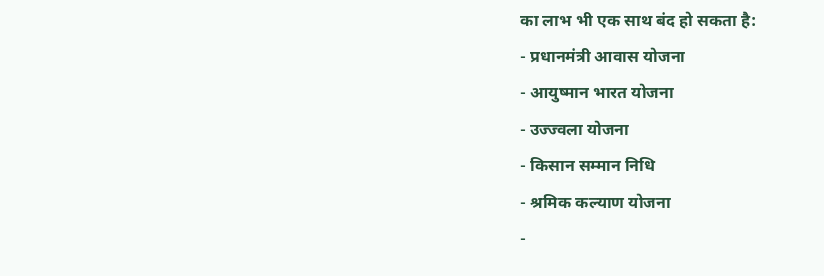का लाभ भी एक साथ बंद हो सकता है:
- प्रधानमंत्री आवास योजना
- आयुष्मान भारत योजना
- उज्ज्वला योजना
- किसान सम्मान निधि
- श्रमिक कल्याण योजना
-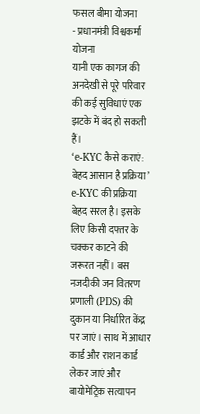फसल बीमा योजना
- प्रधानमंत्री विश्वकर्मा योजना
यानी एक कागज की अनदेखी से पूरे परिवार की कई सुविधाएं एक झटके में बंद हो सकती हैं।
‘e-KYC कैसे कराएं: बेहद आसान है प्रक्रिया’
e-KYC की प्रक्रिया बेहद सरल है। इसके लिए किसी दफ्तर के चक्कर काटने की जरूरत नहीं। बस नजदीकी जन वितरण प्रणाली (PDS) की दुकान या निर्धारित केंद्र पर जाएं। साथ में आधार कार्ड और राशन कार्ड लेकर जाएं और बायोमेट्रिक सत्यापन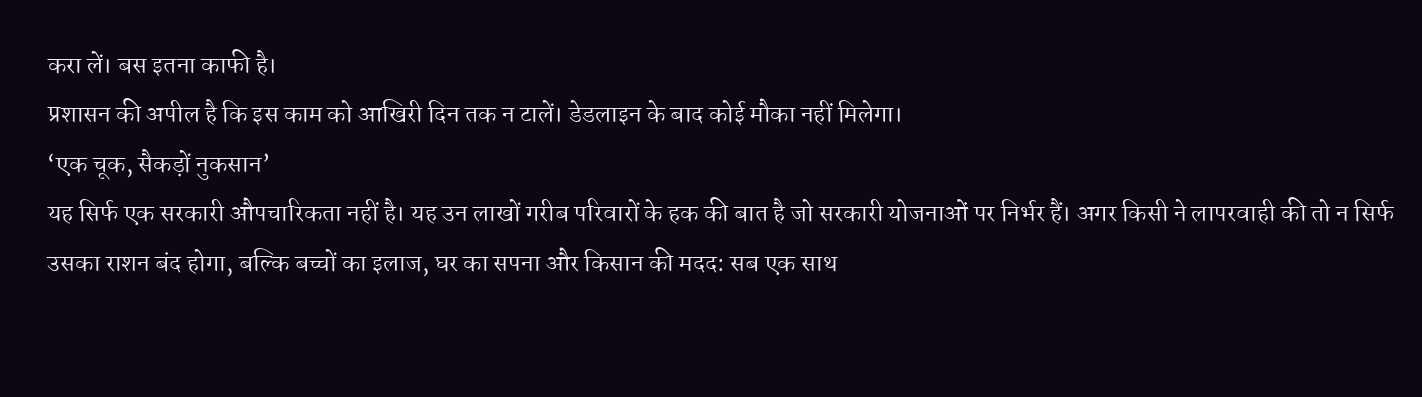करा लें। बस इतना काफी है।
प्रशासन की अपील है कि इस काम को आखिरी दिन तक न टालें। डेडलाइन के बाद कोई मौका नहीं मिलेगा।
‘एक चूक, सैकड़ों नुकसान’
यह सिर्फ एक सरकारी औपचारिकता नहीं है। यह उन लाखों गरीब परिवारों के हक की बात है जो सरकारी योजनाओं पर निर्भर हैं। अगर किसी ने लापरवाही की तो न सिर्फ उसका राशन बंद होगा, बल्कि बच्चों का इलाज, घर का सपना और किसान की मदद: सब एक साथ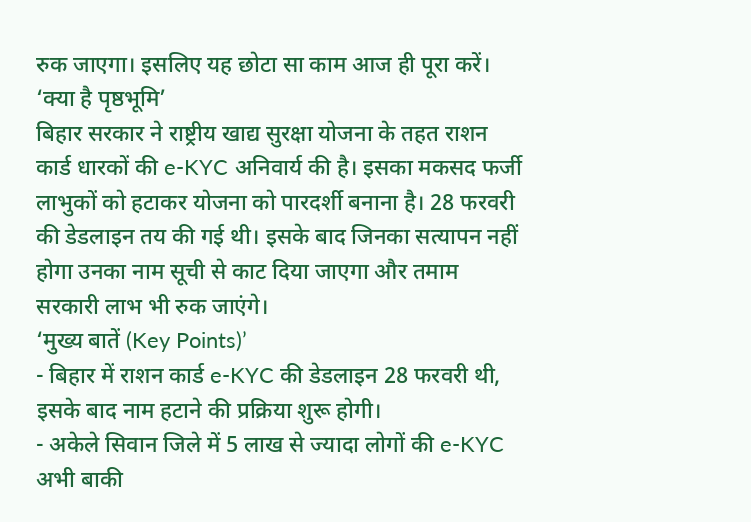रुक जाएगा। इसलिए यह छोटा सा काम आज ही पूरा करें।
‘क्या है पृष्ठभूमि’
बिहार सरकार ने राष्ट्रीय खाद्य सुरक्षा योजना के तहत राशन कार्ड धारकों की e-KYC अनिवार्य की है। इसका मकसद फर्जी लाभुकों को हटाकर योजना को पारदर्शी बनाना है। 28 फरवरी की डेडलाइन तय की गई थी। इसके बाद जिनका सत्यापन नहीं होगा उनका नाम सूची से काट दिया जाएगा और तमाम सरकारी लाभ भी रुक जाएंगे।
‘मुख्य बातें (Key Points)’
- बिहार में राशन कार्ड e-KYC की डेडलाइन 28 फरवरी थी, इसके बाद नाम हटाने की प्रक्रिया शुरू होगी।
- अकेले सिवान जिले में 5 लाख से ज्यादा लोगों की e-KYC अभी बाकी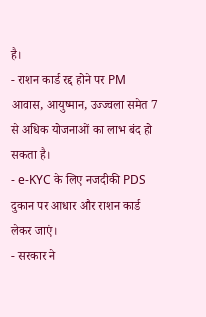है।
- राशन कार्ड रद्द होने पर PM आवास, आयुष्मान, उज्ज्वला समेत 7 से अधिक योजनाओं का लाभ बंद हो सकता है।
- e-KYC के लिए नजदीकी PDS दुकान पर आधार और राशन कार्ड लेकर जाएं।
- सरकार ने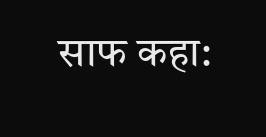साफ कहा: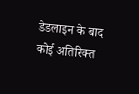डेडलाइन के बाद कोई अतिरिक्त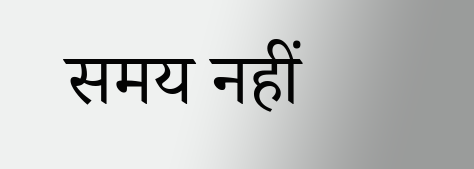समय नहीं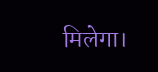मिलेगा।